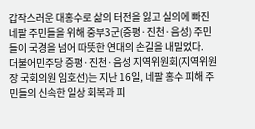갑작스러운 대홍수로 삶의 터전을 잃고 실의에 빠진 네팔 주민들을 위해 중부3군(증평·진천·음성) 주민들이 국경을 넘어 따뜻한 연대의 손길을 내밀었다.
더불어민주당 증평·진천·음성 지역위원회(지역위원장 국회의원 임호선)는 지난 16일, 네팔 홍수 피해 주민들의 신속한 일상 회복과 피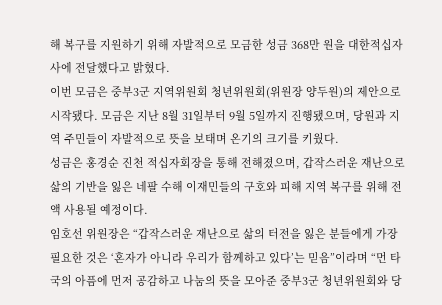해 복구를 지원하기 위해 자발적으로 모금한 성금 368만 원을 대한적십자사에 전달했다고 밝혔다.
이번 모금은 중부3군 지역위원회 청년위원회(위원장 양두원)의 제안으로 시작됐다. 모금은 지난 8월 31일부터 9월 5일까지 진행됐으며, 당원과 지역 주민들이 자발적으로 뜻을 보태며 온기의 크기를 키웠다.
성금은 홍경순 진천 적십자회장을 통해 전해졌으며, 갑작스러운 재난으로 삶의 기반을 잃은 네팔 수해 이재민들의 구호와 피해 지역 복구를 위해 전액 사용될 예정이다.
임호선 위원장은 “갑작스러운 재난으로 삶의 터전을 잃은 분들에게 가장 필요한 것은 ‘혼자가 아니라 우리가 함께하고 있다’는 믿음”이라며 “먼 타국의 아픔에 먼저 공감하고 나눔의 뜻을 모아준 중부3군 청년위원회와 당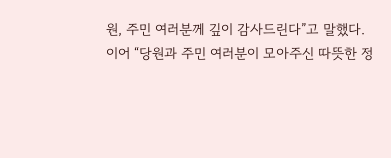원, 주민 여러분께 깊이 감사드린다”고 말했다.
이어 “당원과 주민 여러분이 모아주신 따뜻한 정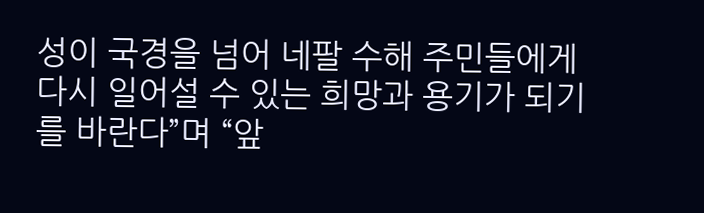성이 국경을 넘어 네팔 수해 주민들에게 다시 일어설 수 있는 희망과 용기가 되기를 바란다”며 “앞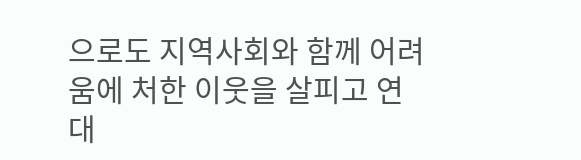으로도 지역사회와 함께 어려움에 처한 이웃을 살피고 연대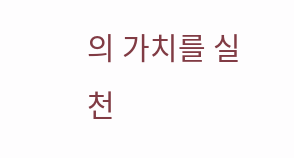의 가치를 실천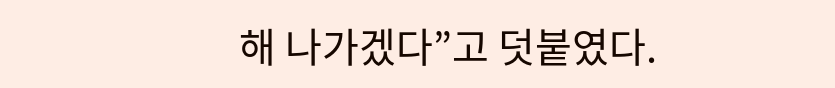해 나가겠다”고 덧붙였다.